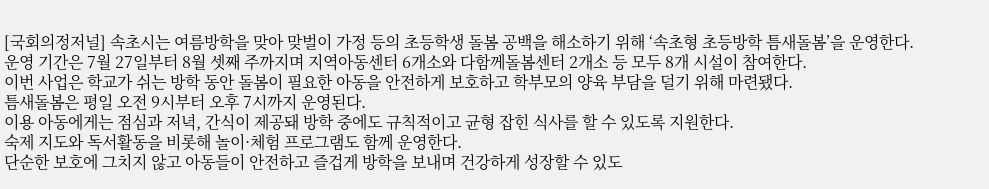[국회의정저널] 속초시는 여름방학을 맞아 맞벌이 가정 등의 초등학생 돌봄 공백을 해소하기 위해 ‘속초형 초등방학 틈새돌봄’을 운영한다.
운영 기간은 7월 27일부터 8월 셋째 주까지며 지역아동센터 6개소와 다함께돌봄센터 2개소 등 모두 8개 시설이 참여한다.
이번 사업은 학교가 쉬는 방학 동안 돌봄이 필요한 아동을 안전하게 보호하고 학부모의 양육 부담을 덜기 위해 마련됐다.
틈새돌봄은 평일 오전 9시부터 오후 7시까지 운영된다.
이용 아동에게는 점심과 저녁, 간식이 제공돼 방학 중에도 규칙적이고 균형 잡힌 식사를 할 수 있도록 지원한다.
숙제 지도와 독서활동을 비롯해 놀이·체험 프로그램도 함께 운영한다.
단순한 보호에 그치지 않고 아동들이 안전하고 즐겁게 방학을 보내며 건강하게 성장할 수 있도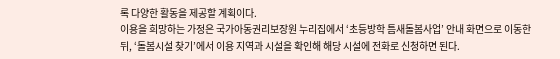록 다양한 활동을 제공할 계획이다.
이용을 희망하는 가정은 국가아동권리보장원 누리집에서 ‘초등방학 틈새돌봄사업’ 안내 화면으로 이동한 뒤, ‘돌봄시설 찾기’에서 이용 지역과 시설을 확인해 해당 시설에 전화로 신청하면 된다.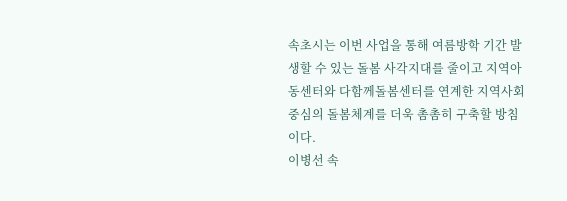속초시는 이번 사업을 통해 여름방학 기간 발생할 수 있는 돌봄 사각지대를 줄이고 지역아동센터와 다함께돌봄센터를 연계한 지역사회 중심의 돌봄체계를 더욱 촘촘히 구축할 방침이다.
이병선 속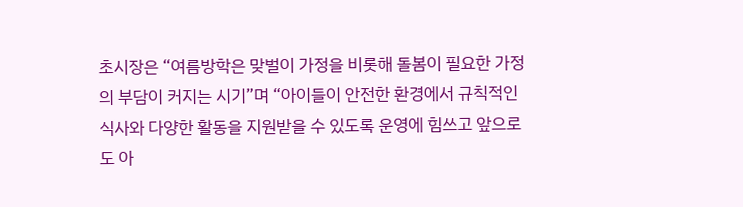초시장은 “여름방학은 맞벌이 가정을 비롯해 돌봄이 필요한 가정의 부담이 커지는 시기”며 “아이들이 안전한 환경에서 규칙적인 식사와 다양한 활동을 지원받을 수 있도록 운영에 힘쓰고 앞으로도 아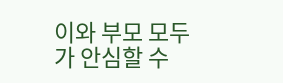이와 부모 모두가 안심할 수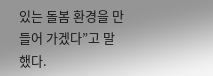있는 돌봄 환경을 만들어 가겠다”고 말했다.